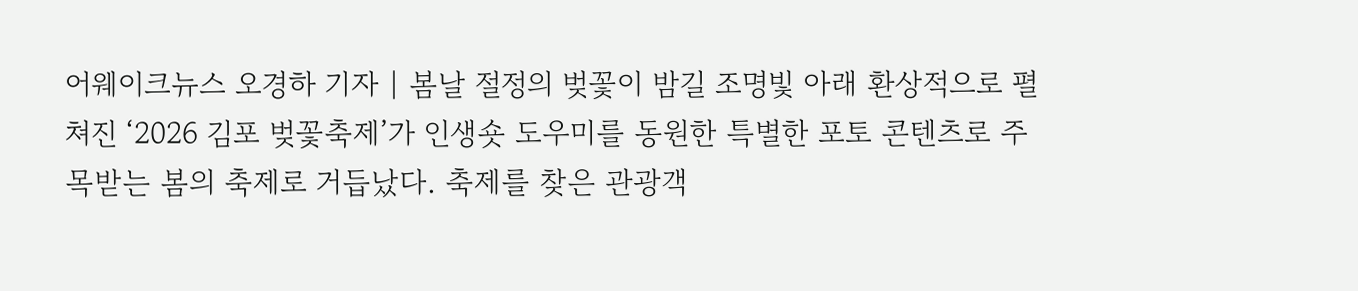어웨이크뉴스 오경하 기자 | 봄날 절정의 벚꽃이 밤길 조명빛 아래 환상적으로 펼쳐진 ‘2026 김포 벚꽃축제’가 인생숏 도우미를 동원한 특별한 포토 콘텐츠로 주목받는 봄의 축제로 거듭났다. 축제를 찾은 관광객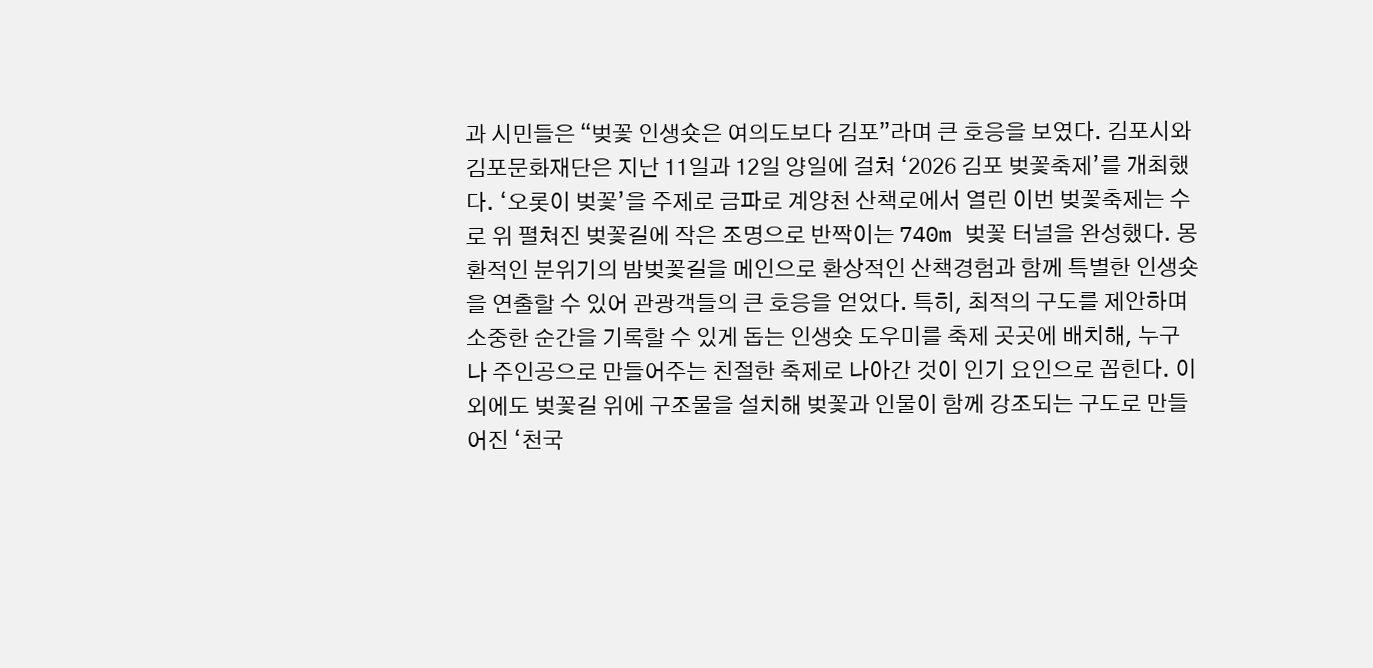과 시민들은 “벚꽃 인생숏은 여의도보다 김포”라며 큰 호응을 보였다. 김포시와 김포문화재단은 지난 11일과 12일 양일에 걸쳐 ‘2026 김포 벚꽃축제’를 개최했다. ‘오롯이 벚꽃’을 주제로 금파로 계양천 산책로에서 열린 이번 벚꽃축제는 수로 위 펼쳐진 벚꽃길에 작은 조명으로 반짝이는 740m 벚꽃 터널을 완성했다. 몽환적인 분위기의 밤벚꽃길을 메인으로 환상적인 산책경험과 함께 특별한 인생숏을 연출할 수 있어 관광객들의 큰 호응을 얻었다. 특히, 최적의 구도를 제안하며 소중한 순간을 기록할 수 있게 돕는 인생숏 도우미를 축제 곳곳에 배치해, 누구나 주인공으로 만들어주는 친절한 축제로 나아간 것이 인기 요인으로 꼽힌다. 이외에도 벚꽃길 위에 구조물을 설치해 벚꽃과 인물이 함께 강조되는 구도로 만들어진 ‘천국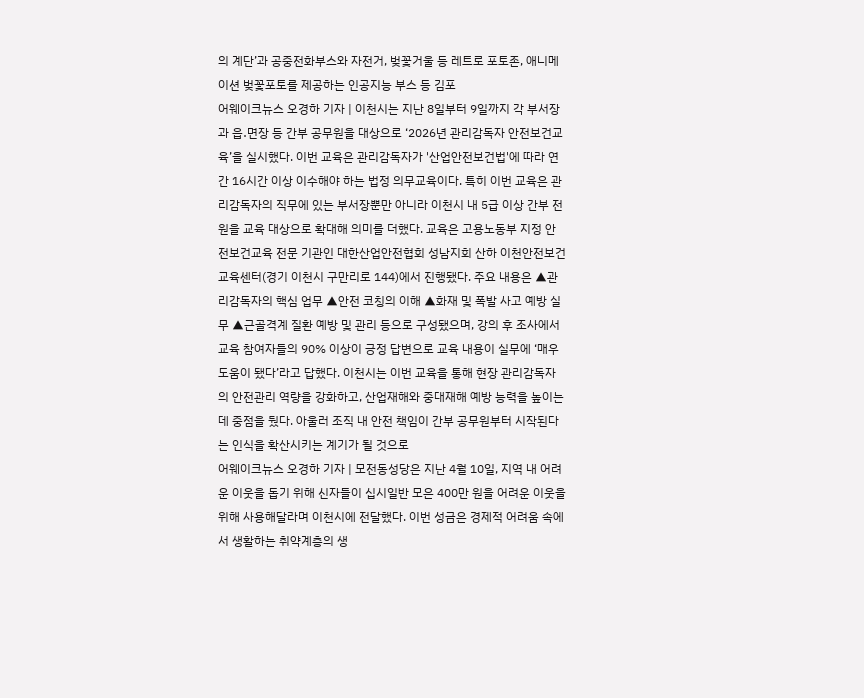의 계단’과 공중전화부스와 자전거, 벚꽃거울 등 레트로 포토존, 애니메이션 벚꽃포토를 제공하는 인공지능 부스 등 김포
어웨이크뉴스 오경하 기자 | 이천시는 지난 8일부터 9일까지 각 부서장과 읍․면장 등 간부 공무원을 대상으로 ‘2026년 관리감독자 안전보건교육’을 실시했다. 이번 교육은 관리감독자가 '산업안전보건법'에 따라 연간 16시간 이상 이수해야 하는 법정 의무교육이다. 특히 이번 교육은 관리감독자의 직무에 있는 부서장뿐만 아니라 이천시 내 5급 이상 간부 전원을 교육 대상으로 확대해 의미를 더했다. 교육은 고용노동부 지정 안전보건교육 전문 기관인 대한산업안전협회 성남지회 산하 이천안전보건교육센터(경기 이천시 구만리로 144)에서 진행됐다. 주요 내용은 ▲관리감독자의 핵심 업무 ▲안전 코칭의 이해 ▲화재 및 폭발 사고 예방 실무 ▲근골격계 질환 예방 및 관리 등으로 구성됐으며, 강의 후 조사에서 교육 참여자들의 90% 이상이 긍정 답변으로 교육 내용이 실무에 ‘매우 도움이 됐다’라고 답했다. 이천시는 이번 교육을 통해 현장 관리감독자의 안전관리 역량을 강화하고, 산업재해와 중대재해 예방 능력을 높이는 데 중점을 뒀다. 아울러 조직 내 안전 책임이 간부 공무원부터 시작된다는 인식을 확산시키는 계기가 될 것으로
어웨이크뉴스 오경하 기자 | 모전동성당은 지난 4월 10일, 지역 내 어려운 이웃을 돕기 위해 신자들이 십시일반 모은 400만 원을 어려운 이웃을 위해 사용해달라며 이천시에 전달했다. 이번 성금은 경제적 어려움 속에서 생활하는 취약계층의 생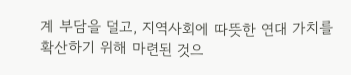계 부담을 덜고, 지역사회에 따뜻한 연대 가치를 확산하기 위해 마련된 것으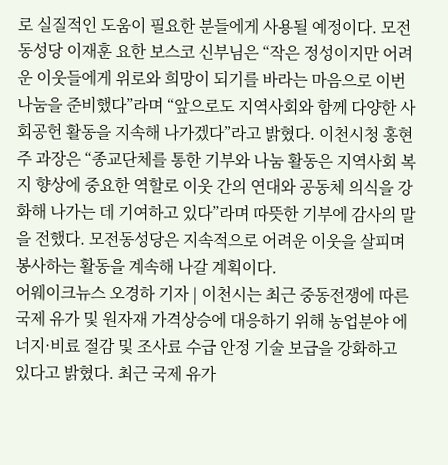로 실질적인 도움이 필요한 분들에게 사용될 예정이다. 모전동성당 이재훈 요한 보스코 신부님은 “작은 정성이지만 어려운 이웃들에게 위로와 희망이 되기를 바라는 마음으로 이번 나눔을 준비했다”라며 “앞으로도 지역사회와 함께 다양한 사회공헌 활동을 지속해 나가겠다”라고 밝혔다. 이천시청 홍현주 과장은 “종교단체를 통한 기부와 나눔 활동은 지역사회 복지 향상에 중요한 역할로 이웃 간의 연대와 공동체 의식을 강화해 나가는 데 기여하고 있다”라며 따뜻한 기부에 감사의 말을 전했다. 모전동성당은 지속적으로 어려운 이웃을 살피며 봉사하는 활동을 계속해 나갈 계획이다.
어웨이크뉴스 오경하 기자 | 이천시는 최근 중동전쟁에 따른 국제 유가 및 원자재 가격상승에 대응하기 위해 농업분야 에너지·비료 절감 및 조사료 수급 안정 기술 보급을 강화하고 있다고 밝혔다. 최근 국제 유가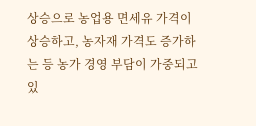상승으로 농업용 면세유 가격이 상승하고, 농자재 가격도 증가하는 등 농가 경영 부담이 가중되고 있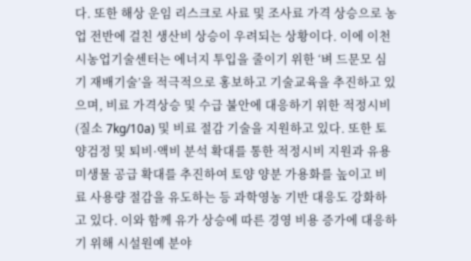다. 또한 해상 운임 리스크로 사료 및 조사료 가격 상승으로 농업 전반에 걸친 생산비 상승이 우려되는 상황이다. 이에 이천시농업기술센터는 에너지 투입을 줄이기 위한 ‘벼 드문모 심기 재배기술’을 적극적으로 홍보하고 기술교육을 추진하고 있으며, 비료 가격상승 및 수급 불안에 대응하기 위한 적정시비(질소 7kg/10a) 및 비료 절감 기술을 지원하고 있다. 또한 토양검정 및 퇴비·액비 분석 확대를 통한 적정시비 지원과 유용미생물 공급 확대를 추진하여 토양 양분 가용화를 높이고 비료 사용량 절감을 유도하는 등 과학영농 기반 대응도 강화하고 있다. 이와 함께 유가 상승에 따른 경영 비용 증가에 대응하기 위해 시설원예 분야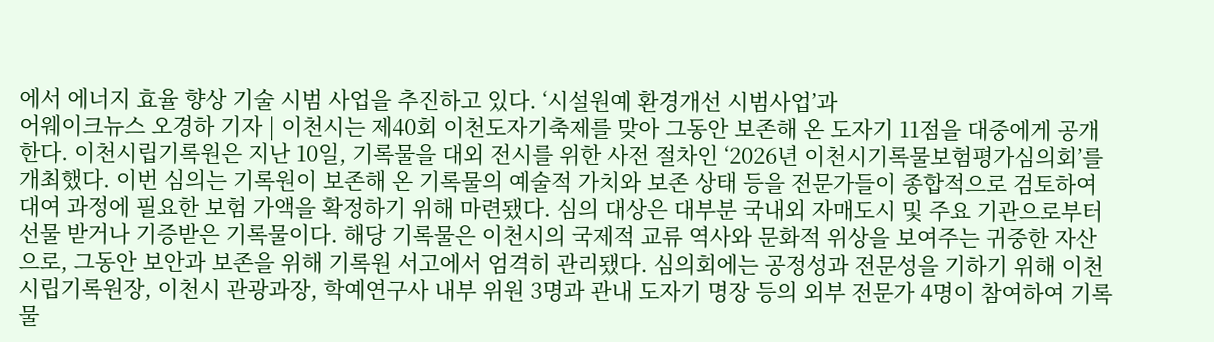에서 에너지 효율 향상 기술 시범 사업을 추진하고 있다. ‘시설원예 환경개선 시범사업’과
어웨이크뉴스 오경하 기자 | 이천시는 제40회 이천도자기축제를 맞아 그동안 보존해 온 도자기 11점을 대중에게 공개한다. 이천시립기록원은 지난 10일, 기록물을 대외 전시를 위한 사전 절차인 ‘2026년 이천시기록물보험평가심의회’를 개최했다. 이번 심의는 기록원이 보존해 온 기록물의 예술적 가치와 보존 상태 등을 전문가들이 종합적으로 검토하여 대여 과정에 필요한 보험 가액을 확정하기 위해 마련됐다. 심의 대상은 대부분 국내외 자매도시 및 주요 기관으로부터 선물 받거나 기증받은 기록물이다. 해당 기록물은 이천시의 국제적 교류 역사와 문화적 위상을 보여주는 귀중한 자산으로, 그동안 보안과 보존을 위해 기록원 서고에서 엄격히 관리됐다. 심의회에는 공정성과 전문성을 기하기 위해 이천시립기록원장, 이천시 관광과장, 학예연구사 내부 위원 3명과 관내 도자기 명장 등의 외부 전문가 4명이 참여하여 기록물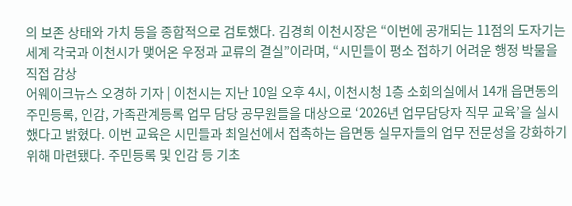의 보존 상태와 가치 등을 종합적으로 검토했다. 김경희 이천시장은 “이번에 공개되는 11점의 도자기는 세계 각국과 이천시가 맺어온 우정과 교류의 결실”이라며, “시민들이 평소 접하기 어려운 행정 박물을 직접 감상
어웨이크뉴스 오경하 기자 | 이천시는 지난 10일 오후 4시, 이천시청 1층 소회의실에서 14개 읍면동의 주민등록, 인감, 가족관계등록 업무 담당 공무원들을 대상으로 ‘2026년 업무담당자 직무 교육’을 실시했다고 밝혔다. 이번 교육은 시민들과 최일선에서 접촉하는 읍면동 실무자들의 업무 전문성을 강화하기 위해 마련됐다. 주민등록 및 인감 등 기초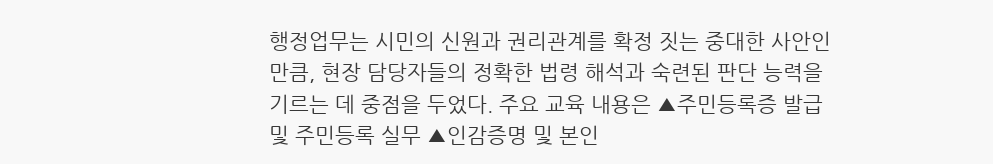행정업무는 시민의 신원과 권리관계를 확정 짓는 중대한 사안인 만큼, 현장 담당자들의 정확한 법령 해석과 숙련된 판단 능력을 기르는 데 중점을 두었다. 주요 교육 내용은 ▲주민등록증 발급 및 주민등록 실무 ▲인감증명 및 본인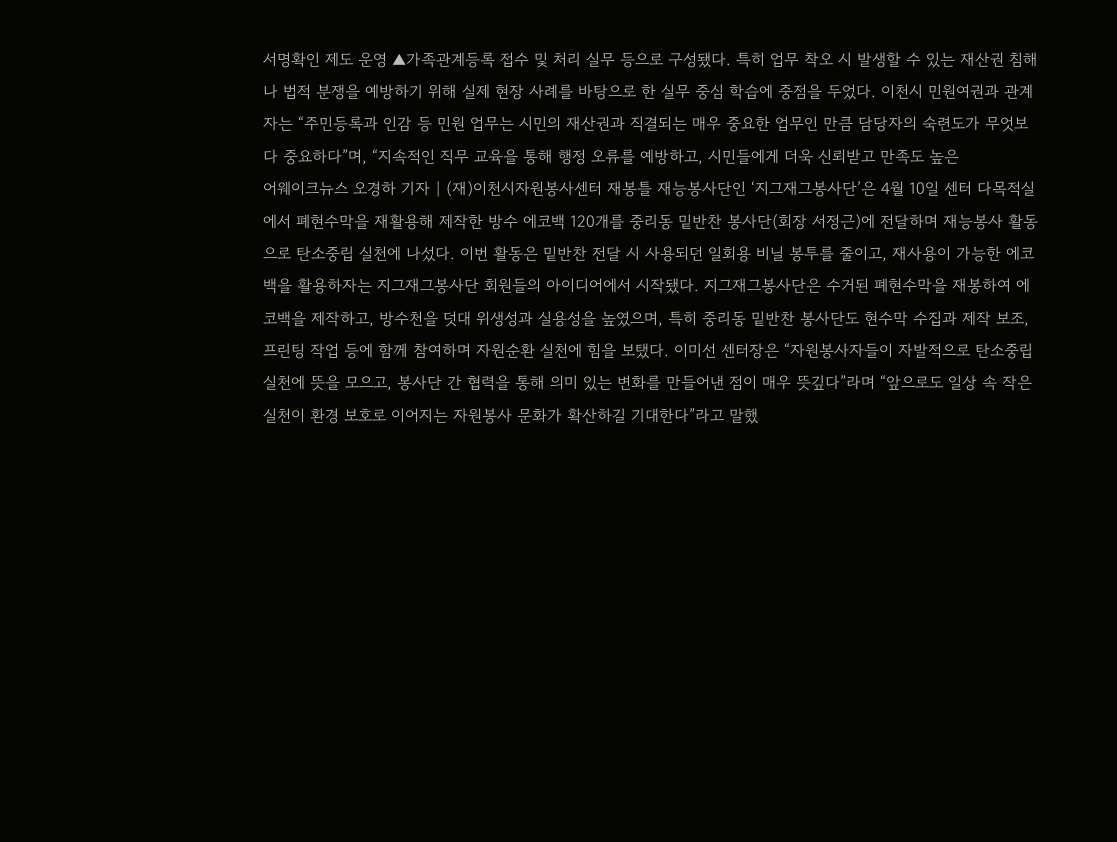서명확인 제도 운영 ▲가족관계등록 접수 및 처리 실무 등으로 구성됐다. 특히 업무 착오 시 발생할 수 있는 재산권 침해나 법적 분쟁을 예방하기 위해 실제 현장 사례를 바탕으로 한 실무 중심 학습에 중점을 두었다. 이천시 민원여권과 관계자는 “주민등록과 인감 등 민원 업무는 시민의 재산권과 직결되는 매우 중요한 업무인 만큼 담당자의 숙련도가 무엇보다 중요하다”며, “지속적인 직무 교육을 통해 행정 오류를 예방하고, 시민들에게 더욱 신뢰받고 만족도 높은
어웨이크뉴스 오경하 기자 | (재)이천시자원봉사센터 재봉틀 재능봉사단인 ‘지그재그봉사단’은 4월 10일 센터 다목적실에서 폐현수막을 재활용해 제작한 방수 에코백 120개를 중리동 밑반찬 봉사단(회장 서정근)에 전달하며 재능봉사 활동으로 탄소중립 실천에 나섰다. 이번 활동은 밑반찬 전달 시 사용되던 일회용 비닐 봉투를 줄이고, 재사용이 가능한 에코백을 활용하자는 지그재그봉사단 회원들의 아이디어에서 시작됐다. 지그재그봉사단은 수거된 폐현수막을 재봉하여 에코백을 제작하고, 방수천을 덧대 위생성과 실용성을 높였으며, 특히 중리동 밑반찬 봉사단도 현수막 수집과 제작 보조, 프린팅 작업 등에 함께 참여하며 자원순환 실천에 힘을 보탰다. 이미선 센터장은 “자원봉사자들이 자발적으로 탄소중립 실천에 뜻을 모으고, 봉사단 간 협력을 통해 의미 있는 변화를 만들어낸 점이 매우 뜻깊다”라며 “앞으로도 일상 속 작은 실천이 환경 보호로 이어지는 자원봉사 문화가 확산하길 기대한다”라고 말했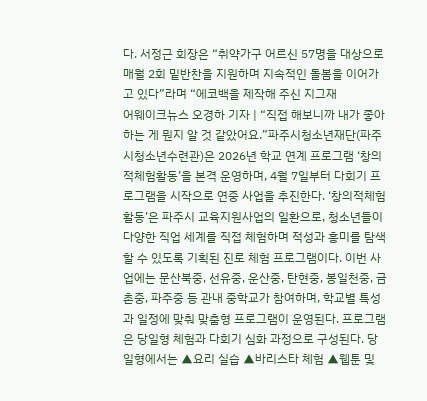다. 서정근 회장은 “취약가구 어르신 57명을 대상으로 매월 2회 밑반찬을 지원하며 지속적인 돌봄을 이어가고 있다”라며 “에코백을 제작해 주신 지그재
어웨이크뉴스 오경하 기자 | “직접 해보니까 내가 좋아하는 게 뭔지 알 것 같았어요.”파주시청소년재단(파주시청소년수련관)은 2026년 학교 연계 프로그램 ‘창의적체험활동’을 본격 운영하며, 4월 7일부터 다회기 프로그램을 시작으로 연중 사업을 추진한다. ‘창의적체험활동’은 파주시 교육지원사업의 일환으로, 청소년들이 다양한 직업 세계를 직접 체험하며 적성과 흥미를 탐색할 수 있도록 기획된 진로 체험 프로그램이다. 이번 사업에는 문산북중, 선유중, 운산중, 탄현중, 봉일천중, 금촌중, 파주중 등 관내 중학교가 참여하며, 학교별 특성과 일정에 맞춰 맞춤형 프로그램이 운영된다. 프로그램은 당일형 체험과 다회기 심화 과정으로 구성된다. 당일형에서는 ▲요리 실습 ▲바리스타 체험 ▲웹툰 및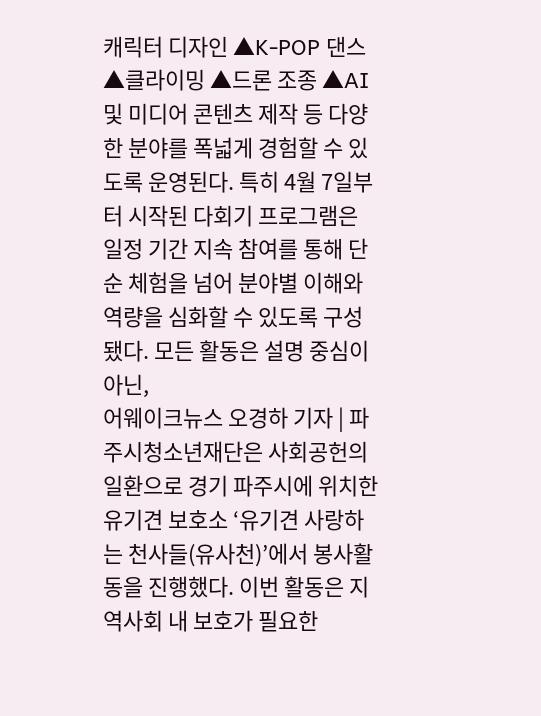캐릭터 디자인 ▲K-POP 댄스 ▲클라이밍 ▲드론 조종 ▲AI 및 미디어 콘텐츠 제작 등 다양한 분야를 폭넓게 경험할 수 있도록 운영된다. 특히 4월 7일부터 시작된 다회기 프로그램은 일정 기간 지속 참여를 통해 단순 체험을 넘어 분야별 이해와 역량을 심화할 수 있도록 구성됐다. 모든 활동은 설명 중심이 아닌,
어웨이크뉴스 오경하 기자 | 파주시청소년재단은 사회공헌의 일환으로 경기 파주시에 위치한 유기견 보호소 ‘유기견 사랑하는 천사들(유사천)’에서 봉사활동을 진행했다. 이번 활동은 지역사회 내 보호가 필요한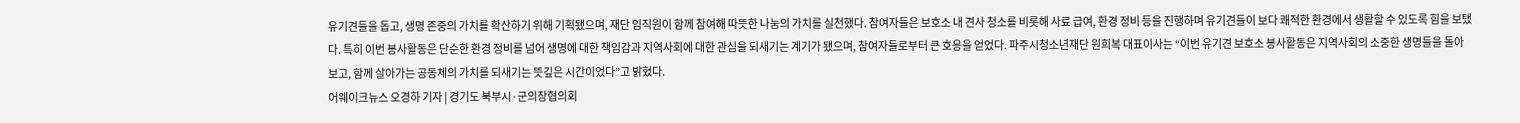유기견들을 돕고, 생명 존중의 가치를 확산하기 위해 기획됐으며, 재단 임직원이 함께 참여해 따뜻한 나눔의 가치를 실천했다. 참여자들은 보호소 내 견사 청소를 비롯해 사료 급여, 환경 정비 등을 진행하며 유기견들이 보다 쾌적한 환경에서 생활할 수 있도록 힘을 보탰다. 특히 이번 봉사활동은 단순한 환경 정비를 넘어 생명에 대한 책임감과 지역사회에 대한 관심을 되새기는 계기가 됐으며, 참여자들로부터 큰 호응을 얻었다. 파주시청소년재단 원희복 대표이사는 “이번 유기견 보호소 봉사활동은 지역사회의 소중한 생명들을 돌아보고, 함께 살아가는 공동체의 가치를 되새기는 뜻깊은 시간이었다”고 밝혔다.
어웨이크뉴스 오경하 기자 | 경기도 북부시·군의장협의회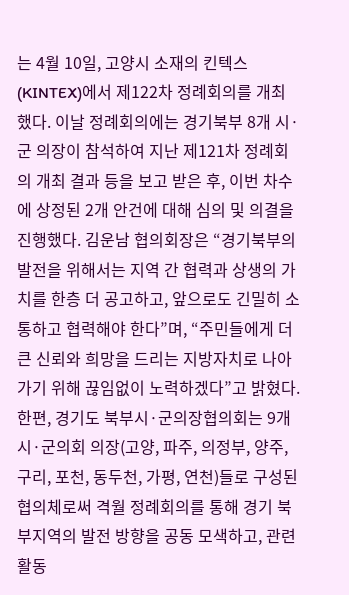는 4월 10일, 고양시 소재의 킨텍스(KINTEX)에서 제122차 정례회의를 개최했다. 이날 정례회의에는 경기북부 8개 시·군 의장이 참석하여 지난 제121차 정례회의 개최 결과 등을 보고 받은 후, 이번 차수에 상정된 2개 안건에 대해 심의 및 의결을 진행했다. 김운남 협의회장은 “경기북부의 발전을 위해서는 지역 간 협력과 상생의 가치를 한층 더 공고하고, 앞으로도 긴밀히 소통하고 협력해야 한다”며, “주민들에게 더 큰 신뢰와 희망을 드리는 지방자치로 나아가기 위해 끊임없이 노력하겠다”고 밝혔다. 한편, 경기도 북부시·군의장협의회는 9개 시·군의회 의장(고양, 파주, 의정부, 양주, 구리, 포천, 동두천, 가평, 연천)들로 구성된 협의체로써 격월 정례회의를 통해 경기 북부지역의 발전 방향을 공동 모색하고, 관련 활동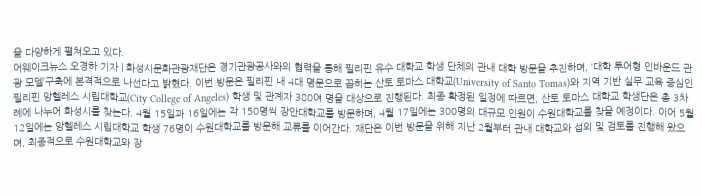을 다양하게 펼쳐오고 있다.
어웨이크뉴스 오경하 기자 | 화성시문화관광재단은 경기관광공사와의 협력을 통해 필리핀 유수 대학교 학생 단체의 관내 대학 방문을 추진하며, ‘대학 투어형 인바운드 관광 모델’구축에 본격적으로 나선다고 밝혔다. 이번 방문은 필리핀 내 4대 명문으로 꼽히는 산토 토마스 대학교(University of Santo Tomas)와 지역 기반 실무 교육 중심인 필리핀 앙헬레스 시립대학교(City College of Angeles) 학생 및 관계자 380여 명을 대상으로 진행된다. 최종 확정된 일정에 따르면, 산토 토마스 대학교 학생단은 총 3차례에 나누어 화성시를 찾는다. 4월 15일과 16일에는 각 150명씩 장안대학교를 방문하며, 4월 17일에는 300명의 대규모 인원이 수원대학교를 찾을 예정이다. 이어 5월 12일에는 앙헬레스 시립대학교 학생 76명이 수원대학교를 방문해 교류를 이어간다. 재단은 이번 방문을 위해 지난 2월부터 관내 대학교와 섭외 및 검토를 진행해 왔으며, 최종적으로 수원대학교와 장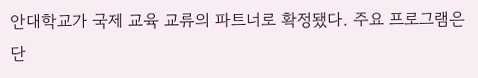안대학교가 국제 교육 교류의 파트너로 확정됐다. 주요 프로그램은 단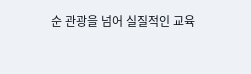순 관광을 넘어 실질적인 교육